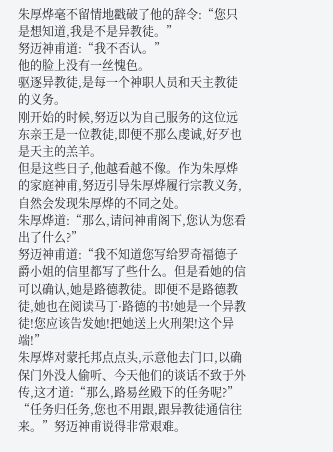朱厚烨毫不留情地戳破了他的辞令:“您只是想知道,我是不是异教徒。”
努迈神甫道:“我不否认。”
他的脸上没有一丝愧色。
驱逐异教徒,是每一个神职人员和天主教徒的义务。
刚开始的时候,努迈以为自己服务的这位远东亲王是一位教徒,即便不那么虔诚,好歹也是天主的羔羊。
但是这些日子,他越看越不像。作为朱厚烨的家庭神甫,努迈引导朱厚烨履行宗教义务,自然会发现朱厚烨的不同之处。
朱厚烨道:“那么,请问神甫阁下,您认为您看出了什么?”
努迈神甫道:“我不知道您写给罗奇福德子爵小姐的信里都写了些什么。但是看她的信可以确认,她是路德教徒。即便不是路德教徒,她也在阅读马丁·路德的书!她是一个异教徒!您应该告发她!把她送上火刑架!这个异端!”
朱厚烨对蒙托邦点点头,示意他去门口,以确保门外没人偷听、今天他们的谈话不致于外传,这才道:“那么,路易丝殿下的任务呢?”
“任务归任务,您也不用跟,跟异教徒通信往来。”努迈神甫说得非常艰难。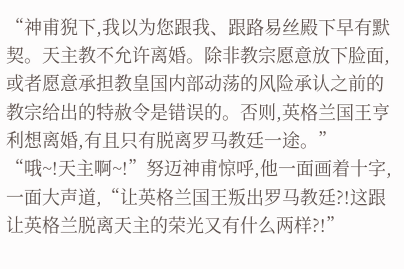“神甫猊下,我以为您跟我、跟路易丝殿下早有默契。天主教不允许离婚。除非教宗愿意放下脸面,或者愿意承担教皇国内部动荡的风险承认之前的教宗给出的特赦令是错误的。否则,英格兰国王亨利想离婚,有且只有脱离罗马教廷一途。”
“哦~!天主啊~!”努迈神甫惊呼,他一面画着十字,一面大声道,“让英格兰国王叛出罗马教廷?!这跟让英格兰脱离天主的荣光又有什么两样?!”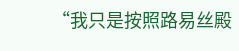“我只是按照路易丝殿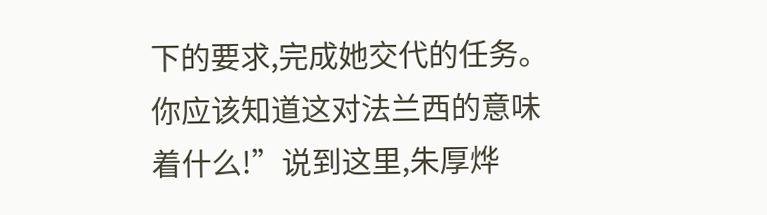下的要求,完成她交代的任务。你应该知道这对法兰西的意味着什么!”说到这里,朱厚烨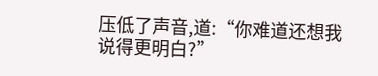压低了声音,道:“你难道还想我说得更明白?”